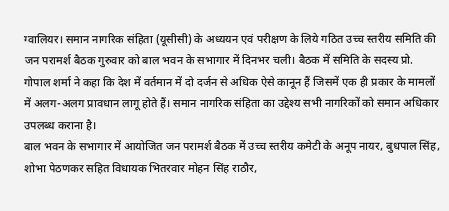ग्वालियर। समान नागरिक संहिता (यूसीसी) के अध्ययन एवं परीक्षण के लिये गठित उच्च स्तरीय समिति की जन परामर्श बैठक गुरुवार को बाल भवन के सभागार में दिनभर चली। बैठक में समिति के सदस्य प्रो. गोपाल शर्मा ने कहा कि देश में वर्तमान में दो दर्जन से अधिक ऐसे कानून हैं जिसमें एक ही प्रकार के मामलों में अलग-अलग प्रावधान लागू होते हैं। समान नागरिक संहिता का उद्देश्य सभी नागरिकों को समान अधिकार उपलब्ध कराना है।
बाल भवन के सभागार में आयोजित जन परामर्श बैठक में उच्च स्तरीय कमेटी के अनूप नायर, बुधपाल सिंह, शोभा पेठणकर सहित विधायक भितरवार मोहन सिंह राठौर,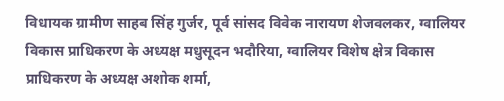विधायक ग्रामीण साहब सिंह गुर्जर, पूर्व सांसद विवेक नारायण शेजवलकर, ग्वालियर विकास प्राधिकरण के अध्यक्ष मधुसूदन भदौरिया, ग्वालियर विशेष क्षेत्र विकास प्राधिकरण के अध्यक्ष अशोक शर्मा,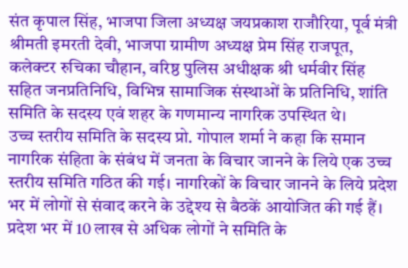संत कृपाल सिंह, भाजपा जिला अध्यक्ष जयप्रकाश राजौरिया, पूर्व मंत्री श्रीमती इमरती देवी, भाजपा ग्रामीण अध्यक्ष प्रेम सिंह राजपूत, कलेक्टर रुचिका चौहान, वरिष्ठ पुलिस अधीक्षक श्री धर्मवीर सिंह सहित जनप्रतिनिधि, विभिन्न सामाजिक संस्थाओं के प्रतिनिधि, शांति समिति के सदस्य एवं शहर के गणमान्य नागरिक उपस्थित थे।
उच्च स्तरीय समिति के सदस्य प्रो. गोपाल शर्मा ने कहा कि समान नागरिक संहिता के संबंध में जनता के विचार जानने के लिये एक उच्च स्तरीय समिति गठित की गई। नागरिकों के विचार जानने के लिये प्रदेश भर में लोगों से संवाद करने के उद्देश्य से बैठकें आयोजित की गई हैं। प्रदेश भर में 10 लाख से अधिक लोगों ने समिति के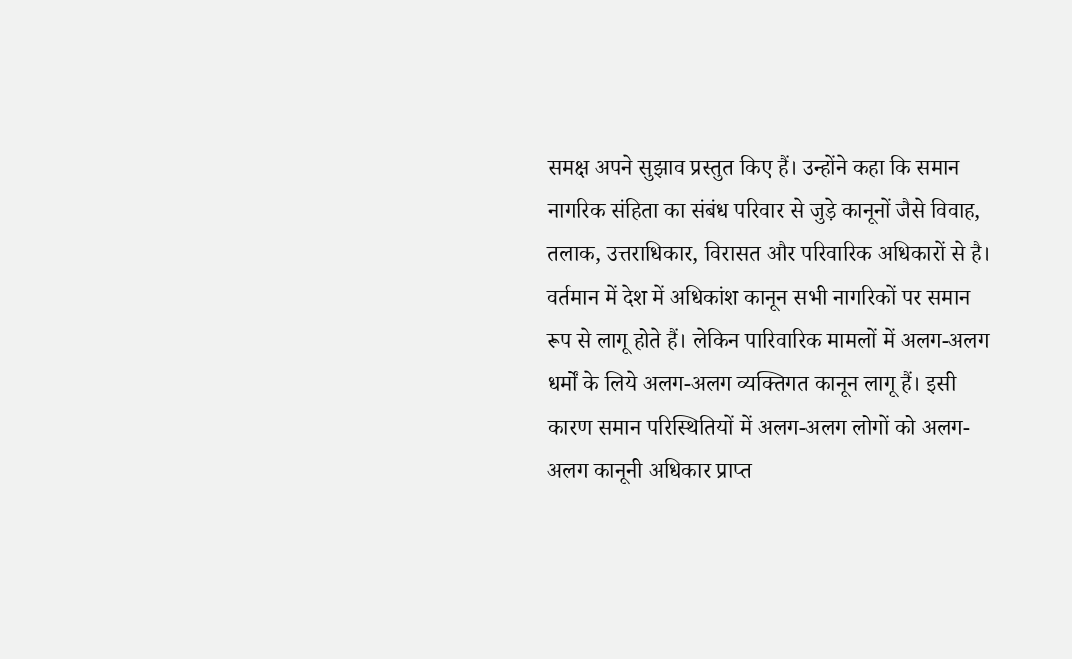समक्ष अपने सुझाव प्रस्तुत किए हैं। उन्होंने कहा कि समान नागरिक संहिता का संबंध परिवार से जुड़े कानूनों जैसे विवाह, तलाक, उत्तराधिकार, विरासत और परिवारिक अधिकारों से है। वर्तमान में देश में अधिकांश कानून सभी नागरिकों पर समान रूप से लागू होते हैं। लेकिन पारिवारिक मामलों में अलग-अलग धर्मों के लिये अलग-अलग व्यक्तिगत कानून लागू हैं। इसी कारण समान परिस्थितियों में अलग-अलग लोगों को अलग-अलग कानूनी अधिकार प्राप्त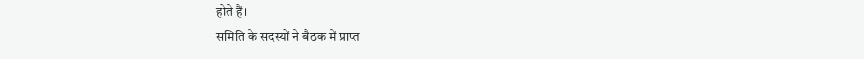होते हैं।
समिति के सदस्यों ने बैठक में प्राप्त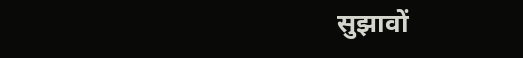सुझावों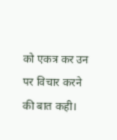को एकत्र कर उन पर विचार करने की बात कही।